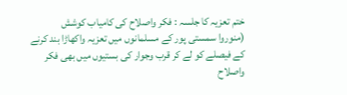ختم تعزیہ کا جلسہ : فکر واصلاح کی کامیاب کوشش
(منوروا سمستی پور کے مسلمانوں میں تعزیہ واکھاڑا بند کرنے کے فیصلے کو لے کر قرب وجوار کی بستیوں میں بھی فکر واصلاح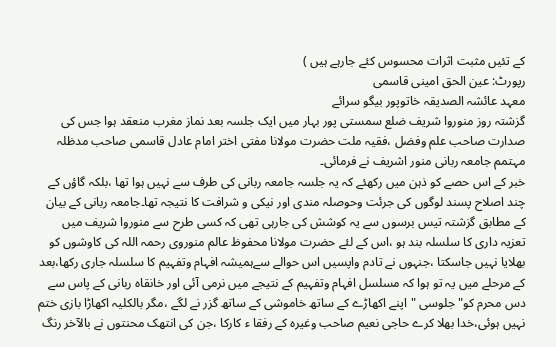کے تئیں مثبت اثرات محسوس کئے جارہے ہیں )
رپورٹ: عین الحق امینی قاسمی
معہد عائشہ الصدیقہ خاتوپور بیگو سرائے
گزشتہ روز منوروا شریف ضلع سمستی پور بہار میں ایک جلسہ بعد نماز مغرب منعقد ہوا جس کی صدارت صاحب علم وفضل ،فقیہ ملت حضرت مولانا مفتی اختر امام عادل قاسمی صاحب مدظلہ مہتمم جامعہ ربانی منور اشریف نے فرمائی۔
خبر کے اس حصے کو ذہن میں رکھئے کہ یہ جلسہ جامعہ ربانی کی طرف سے نہیں ہوا تھا ،بلکہ گاؤں کے چند اصلاح پسند لوگوں کی جرئت وحوصلہ مندی اور نیکی و شرافت کا نتیجہ تھا۔جامعہ ربانی کے بیان کے مطابق گزشتہ تیس برسوں سے یہ کوشش کی جارہی تھی کہ کسی طرح سے منوروا شریف میں تعزیہ داری کا سلسلہ بند ہو ،اس کے لئے حضرت مولانا محفوظ عالم منوروی رحمہ اللہ کی کاوشوں کو بھلایا نہیں جاسکتا ،جنہوں نے تادم واپسیں اس حوالے سےہمیشہ افہام وتفہیم کا سلسلہ جاری رکھا،بعد کے مرحلے میں یہ تو ہوا کہ مسلسل افہام وتفہیم کے نتیجے میں نرمی آئی اور خانقاہ ربانی کے پاس سے دس محرم کو" جلوسی "اپنے اکھاڑے کے ساتھ خاموشی کے ساتھ گزر نے لگے ،مگر بالکلیہ اکھاڑا بازی ختم نہیں ہوئی،خدا بھلا کرے حاجی نعیم صاحب وغیرہ کے رفقا ء کارکا ،جن کی انتھک محنتوں نے بالآخر رنگ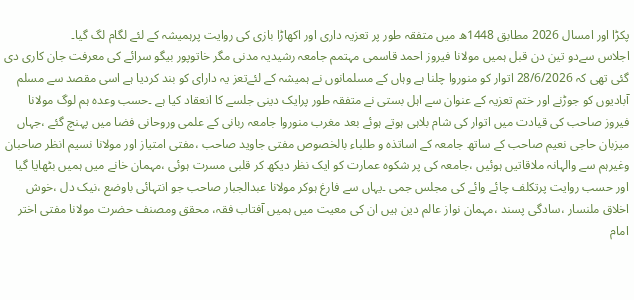پکڑا اور امسال 2026 مطابق 1448ھ میں متفقہ طور پر تعزیہ داری اور اکھاڑا بازی کی روایت پرہمیشہ کے لئے لگام لگ گیا۔
اجلاس سےدو تین دن قبل ہمیں مولانا فیروز احمد قاسمی مہتمم جامعہ رشیدیہ مدنی مگر خاتوپور بیگو سرائے کی معرفت جان کاری دی گئی تھی کہ 28/6/2026 اتوار کو منوروا چلنا ہے وہاں کے مسلمانوں نے ہمیشہ کے لئےتعز یہ دارای کو بند کردیا ہے اسی مقصد سے مسلم آبادیوں کو جوڑنے اور ختم تعزیہ کے عنوان سے اہل بستی نے متفقہ طور پرایک دینی جلسے کا انعقاد کیا ہے ۔حسب وعدہ ہم لوگ مولانا فیروز صاحب کی قیادت میں اتوار کی شام بلاہی ہوتے ہوئے بعد مغرب منوروا جامعہ ربانی کے علمی وروحانی فضا میں پہنچ گئے ،جہاں میزبان حاجی نعیم صاحب کے ساتھ جامعہ کے اساتذہ و طلباء بالخصوص مفتی جاوید صاحب ،مفتی امتیاز اور مولانا نسیم انظر صاحبان وغیرہم سے والہانہ ملاقاتیں ہوئیں ،جامعہ کی پر شکوہ عمارت کو ایک نظر دیکھ کر قلبی مسرت ہوئی ،مہمان خانے میں ہمیں بٹھایا گیا اور حسب روایت پرتکلف چائے وائے کی مجلس جمی ۔یہاں سے فارغ ہوکر مولانا عبدالجبار صاحب جو انتہائی باوضع ،نیک دل ،خوش اخلاق ملنسار ،سادگی پسند ،مہمان نواز عالم دین ہیں ان کی معیت میں ہمیں آفتاب فقہ، محقق ومصنف حضرت مولانا مفتی اختر امام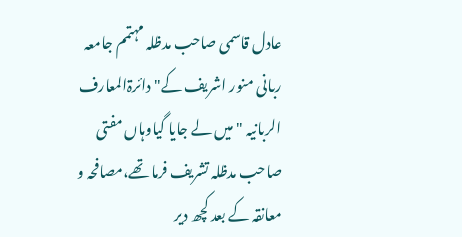عادل قاسمی صاحب مدظلہ مہتمم جامعہ ربانی منور اشریف کے" دائرۃالمعارف الربانیہ " میں لے جایا گیاوہاں مفتی صاحب مدظلہ تشریف فرما تھے،مصافحہ و معانقہ کے بعد کچھ دیر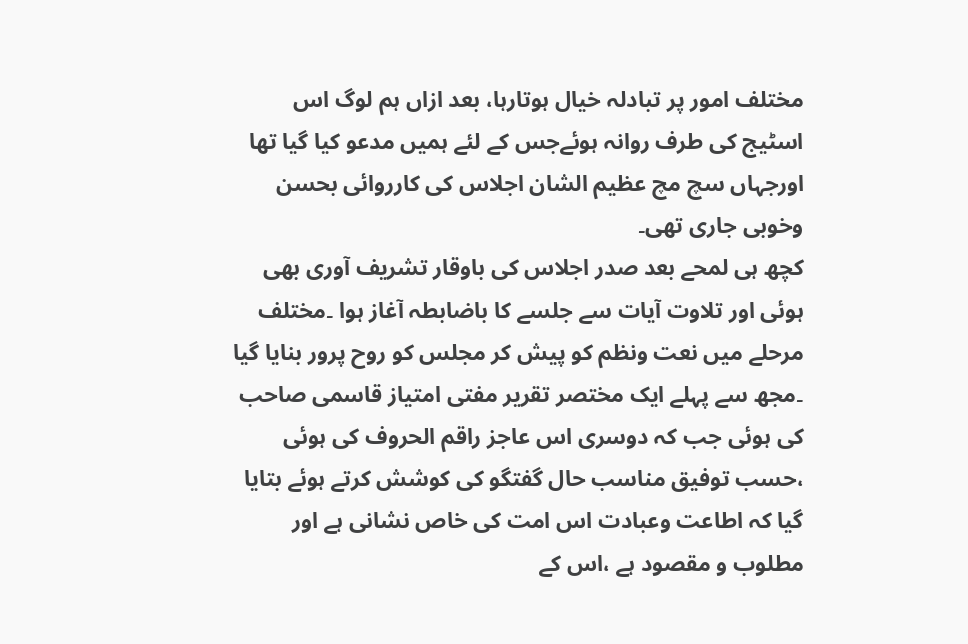مختلف امور پر تبادلہ خیال ہوتارہا، بعد ازاں ہم لوگ اس اسٹیج کی طرف روانہ ہوئےجس کے لئے ہمیں مدعو کیا گیا تھا اورجہاں سچ مچ عظیم الشان اجلاس کی کارروائی بحسن وخوبی جاری تھی۔
کچھ ہی لمحے بعد صدر اجلاس کی باوقار تشریف آوری بھی ہوئی اور تلاوت آیات سے جلسے کا باضابطہ آغاز ہوا ۔مختلف مرحلے میں نعت ونظم کو پیش کر مجلس کو روح پرور بنایا گیا ۔مجھ سے پہلے ایک مختصر تقریر مفتی امتیاز قاسمی صاحب کی ہوئی جب کہ دوسری اس عاجز راقم الحروف کی ہوئی ،حسب توفیق مناسب حال گفتگو کی کوشش کرتے ہوئے بتایا گیا کہ اطاعت وعبادت اس امت کی خاص نشانی ہے اور مطلوب و مقصود ہے ،اس کے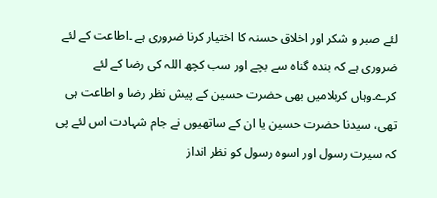لئے صبر و شکر اور اخلاق حسنہ کا اختیار کرنا ضروری ہے ۔اطاعت کے لئے ضروری ہے کہ بندہ گناہ سے بچے اور سب کچھ اللہ کی رضا کے لئے کرے۔وہاں کربلامیں بھی حضرت حسین کے پیش نظر رضا و اطاعت ہی تھی، سیدنا حضرت حسین یا ان کے ساتھیوں نے جام شہادت اس لئے پی کہ سیرت رسول اور اسوہ رسول کو نظر انداز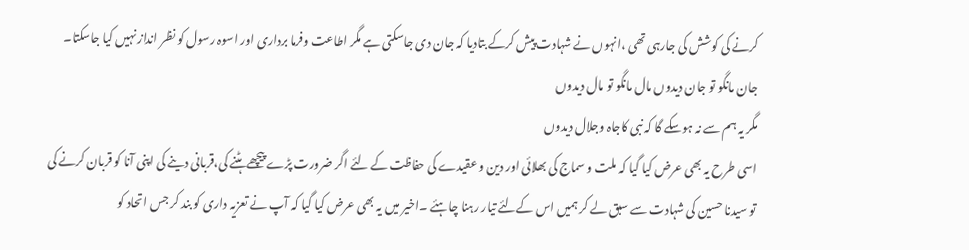کرنے کی کوشش کی جارہی تھی ،انہوں نے شہادت پیش کرکے بتادیا کہ جان دی جاسکتی ہے مگر اطاعت وفرما برداری اور اسوہ رسول کو نظر انداز نہیں کیا جاسکتا۔
جان مانگو تو جان دیدوں مال مانگو تو مال دیدوں
مگر یہ ہم سے نہ ہوسکے گا کہ نبی کاجاہ وجلال دیدوں
اسی طرح یہ بھی عرض کیا گیا کہ ملت و سماج کی بھلائی اور دین و عقیدے کی حفاظت کے لئے اگر ضرورت پڑے پیچھے ہٹنے کی،قربانی دینے کی اپنی آنا کو قربان کرنے کی تو سیدنا حسین کی شہادت سے سبق لے کر ہمیں اس کےلئے تیار رہنا چاہئے ۔اخیر میں یہ بھی عرض کیا گیا کہ آپ نے تعزیہ داری کو بند کر جس اتحاد کو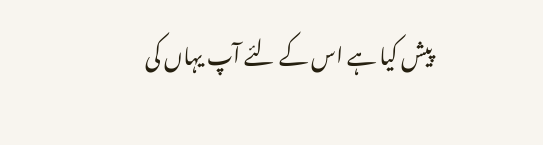پیش کیا ہے اس کے لئے آپ یہاں کی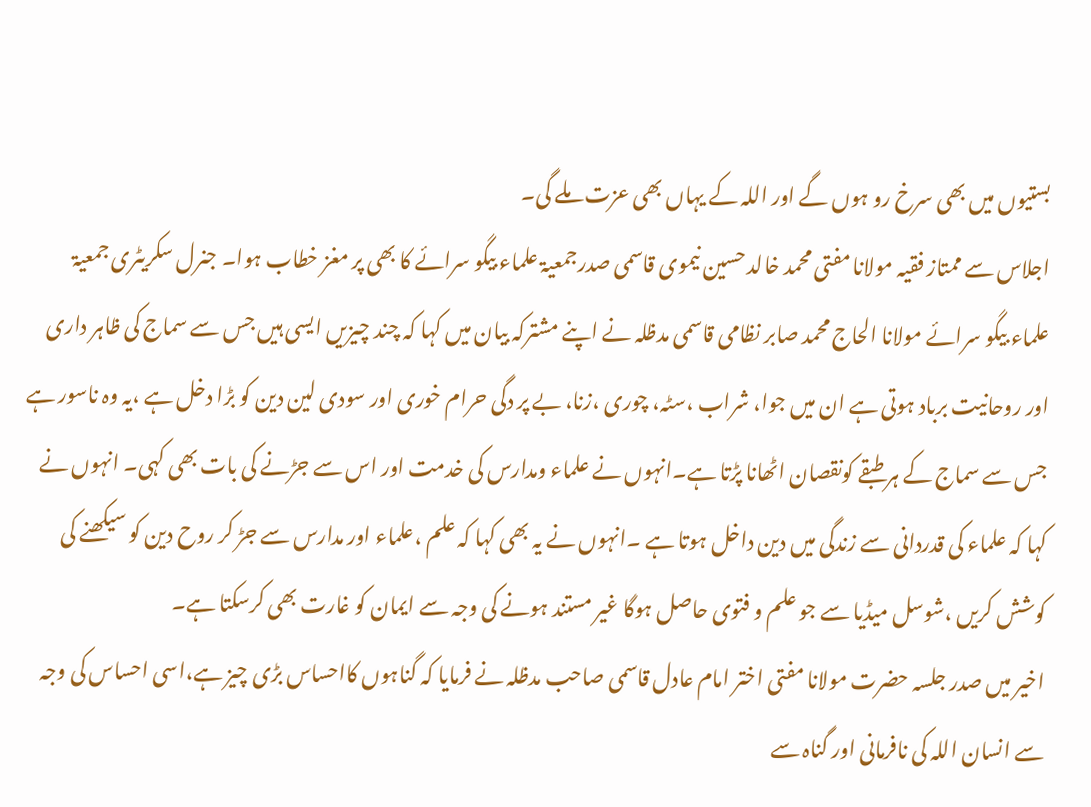بستیوں میں بھی سرخ رو ہوں گے اور اللہ کے یہاں بھی عزت ملے گی۔
اجلاس سے ممتاز فقیہ مولانا مفتی محمد خالد حسین نیموی قاسمی صدرجمعیۃ علماء بیگو سرائے کا بھی پر مغز خطاب ہوا۔ جنرل سکریٹری جمعیۃ علماء بیگو سرائے مولانا الحاج محمد صابر نظامی قاسمی مدظلہ نے اپنے مشترکہ بیان میں کہا کہ چند چیزیں ایسی ہیں جس سے سماج کی ظاہر داری اور روحانیت برباد ہوتی ہے ان میں جوا، شراب ،سٹہ، چوری ،زنا، بے پر دگی حرام خوری اور سودی لین دین کو بڑا دخل ہے ،یہ وہ ناسور ہے جس سے سماج کے ہر طبقے کونقصان اٹھانا پڑتا ہے۔انہوں نے علماء ومدارس کی خدمت اور اس سے جڑنے کی بات بھی کہی۔ انہوں نے کہا کہ علماء کی قدردانی سے زندگی میں دین داخل ہوتا ہے ۔انہوں نے یہ بھی کہا کہ علم ،علماء اور مدارس سے جڑ کر روح دین کو سیکھنے کی کوشش کریں ،شوسل میڈیا سے جو علم و فتوی حاصل ہوگا غیر مستند ہونے کی وجہ سے ایمان کو غارت بھی کرسکتا ہے۔
اخیر میں صدر جلسہ حضرت مولانا مفتی اختر امام عادل قاسمی صاحب مدظلہ نے فرمایا کہ گناہوں کااحساس بڑی چیز ہے،اسی احساس کی وجہ سے انسان اللہ کی نافرمانی اور گناہ سے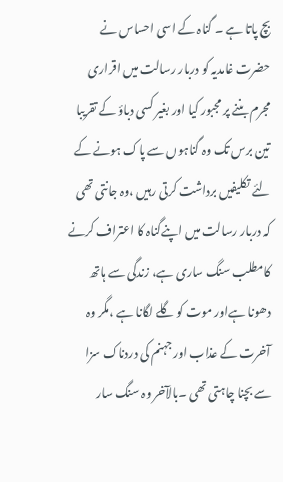بچ پاتا ہے ۔ گناہ کے اسی احساس نے حضرت غامدیہ کو دربار رسالت میں اقراری مجرم بننے پر مجبور کیا اور بغیر کسی دباؤ کے تقریبا تین برس تک وہ گناہوں سے پاک ہونے کے لئے تکلیفیں برداشت کرتی رہیں ،وہ جانتی تھی کہ دربار رسالت میں اپنےگناہ کا اعتراف کرنے کامطلب سنگ ساری ہے، زندگی سے ہاتھ دھونا ہےاور موت کو گلے لگانا ہے ،مگر وہ آخرت کے عذاب اور جہنم کی دردناک سزا سے بچنا چاہتی تھی ۔بالآخر وہ سنگ سار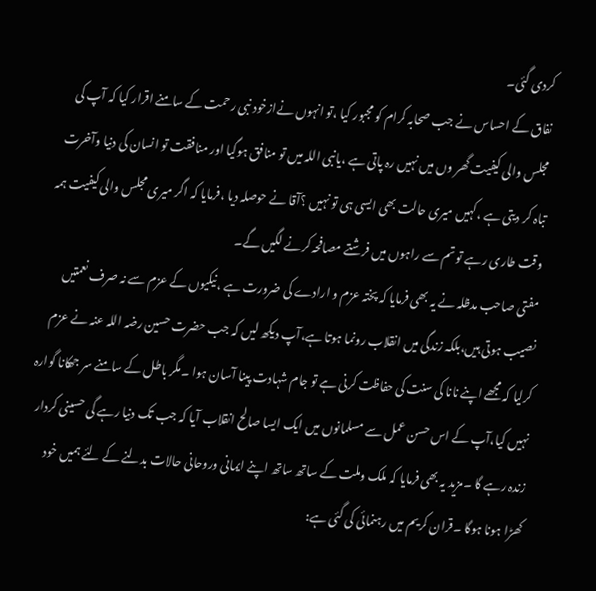کردی گئی۔
نفاق کے احساس نے جب صحابہ کرام کو مجبور کیا ،تو انہوں نےازخود نبی رحمت کے سامنے اقرار کیا کہ آپ کی مجلس والی کیفیت گھر وں میں نہیں رہ پاتی ہے ،یانبی اللہ میں تو منافق ہوگیا اور منافقت تو انسان کی دنیا وآخرت تباہ کر دیتی ہے ،کہیں میری حالت بھی ایسی ہی تو نہیں ؟آقا نے حوصلہ دیا ،فرمایا کہ اگر میری مجلس والی کیفیت ہمہ وقت طاری رہے تو تم سے راہوں میں فرشتے مصافحہ کرنے لگیں گے۔
مفتی صاحب مدظلہ نے یہ بھی فرمایا کہ پختہ عزم و ارادے کی ضرورت ہے ،نیکیوں کے عزم سے نہ صرف نعمتیں نصیب ہوتی ہیں،بلکہ زندگی میں انقلاب رونما ہوتا ہے،آپ دیکھ لیں کہ جب حضرت حسین رضہ اللہ عنہ نے عزم کرلیا کہ مجھے اپنے نانا کی سنت کی حفاظت کرنی ہے تو جام شہادت پینا آسان ہوا ۔مگر باطل کے سامنے سر جھکانا گوارہ نہیں کیا،آپ کے اس حسن عمل سے مسلمانوں میں ایک ایسا صالح انقلاب آیا کہ جب تک دنیا رہے گی حسینی کردار زندہ رہے گا ۔مزید یہ بھی فرمایا کہ ملک وملت کے ساتھ ساتھ اپنے ایمانی وروحانی حالات بدلنے کے لئے ہمیں خود کھڑا ہونا ہوگا ۔قران کریم میں رہنمائی کی گئی ہے: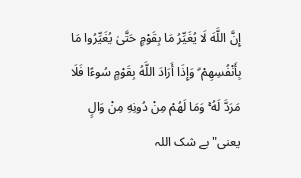إِنَّ اللَّهَ لَا يُغَيِّرُ مَا بِقَوْمٍ حَتَّىٰ يُغَيِّرُوا مَا بِأَنْفُسِهِمْ ۗ وَإِذَا أَرَادَ اللَّهُ بِقَوْمٍ سُوءًا فَلَا مَرَدَّ لَهُ ۚ وَمَا لَهُمْ مِنْ دُونِهِ مِنْ وَالٍ یعنی"بے شک اللہ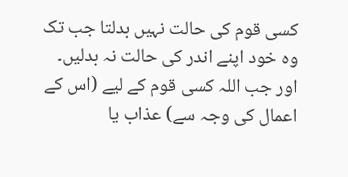کسی قوم کی حالت نہیں بدلتا جب تک وہ خود اپنے اندر کی حالت نہ بدلیں۔ اور جب اللہ کسی قوم کے لیے (اس کے اعمال کی وجہ سے) عذاب یا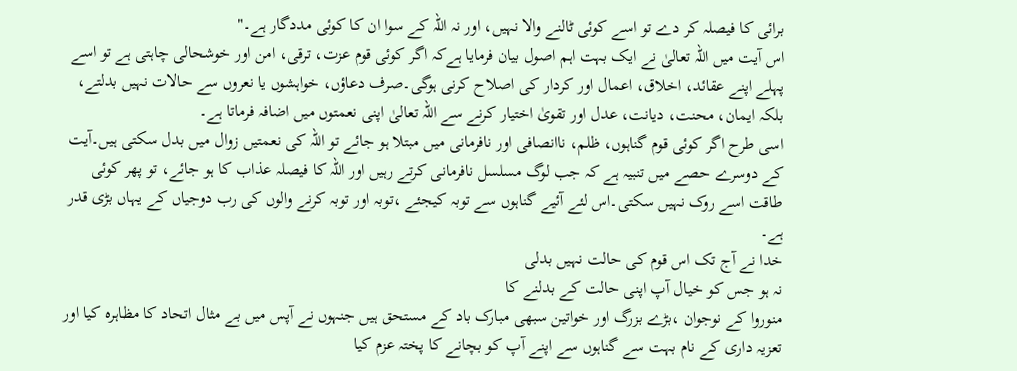برائی کا فیصلہ کر دے تو اسے کوئی ٹالنے والا نہیں، اور نہ اللہ کے سوا ان کا کوئی مددگار ہے۔"
اس آیت میں اللہ تعالیٰ نے ایک بہت اہم اصول بیان فرمایا ہےکہ اگر کوئی قوم عزت، ترقی، امن اور خوشحالی چاہتی ہے تو اسے پہلے اپنے عقائد، اخلاق، اعمال اور کردار کی اصلاح کرنی ہوگی۔صرف دعاؤں، خواہشوں یا نعروں سے حالات نہیں بدلتے، بلکہ ایمان، محنت، دیانت، عدل اور تقویٰ اختیار کرنے سے اللہ تعالیٰ اپنی نعمتوں میں اضافہ فرماتا ہے۔
اسی طرح اگر کوئی قوم گناہوں، ظلم، ناانصافی اور نافرمانی میں مبتلا ہو جائے تو اللہ کی نعمتیں زوال میں بدل سکتی ہیں۔آیت کے دوسرے حصے میں تنبیہ ہے کہ جب لوگ مسلسل نافرمانی کرتے رہیں اور اللہ کا فیصلہ عذاب کا ہو جائے، تو پھر کوئی طاقت اسے روک نہیں سکتی۔اس لئے آئیے گناہوں سے توبہ کیجئے ،توبہ اور توبہ کرنے والوں کی رب دوجیاں کے یہاں بڑی قدر ہے۔
خدا نے آج تک اس قوم کی حالت نہیں بدلی
نہ ہو جس کو خیال آپ اپنی حالت کے بدلنے کا
منوروا کے نوجوان ،بڑے بزرگ اور خواتین سبھی مبارک باد کے مستحق ہیں جنہوں نے آپس میں بے مثال اتحاد کا مظاہرہ کیا اور تعزیہ داری کے نام بہت سے گناہوں سے اپنے آپ کو بچانے کا پختہ عزم کیا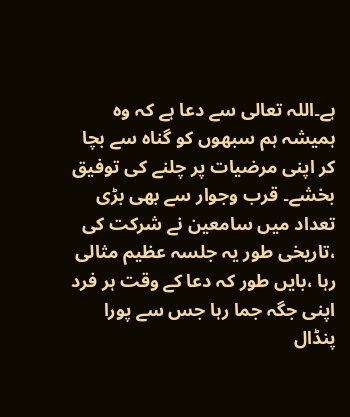ہے۔اللہ تعالی سے دعا ہے کہ وہ ہمیشہ ہم سبھوں کو گناہ سے بچا کر اپنی مرضیات پر چلنے کی توفیق بخشے۔ قرب وجوار سے بھی بڑی تعداد میں سامعین نے شرکت کی ،تاریخی طور یہ جلسہ عظیم مثالی رہا ،بایں طور کہ دعا کے وقت ہر فرد اپنی جگہ جما رہا جس سے پورا پنڈال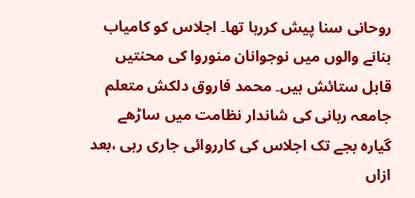روحانی سنا پیش کررہا تھا۔ اجلاس کو کامیاب بنانے والوں میں نوجوانان منوروا کی محنتیں قابل ستائش ہیں۔ محمد فاروق دلکش متعلم جامعہ ربانی کی شاندار نظامت میں ساڑھے گیارہ بجے تک اجلاس کی کارروائی جاری رہی ،بعد ازاں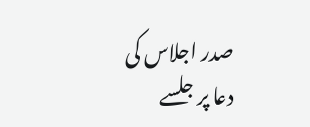صدر اجلاس کی دعا پر جلسے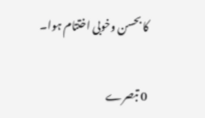کا بحسن وخوبی اختتام ہوا۔

0 تبصرے